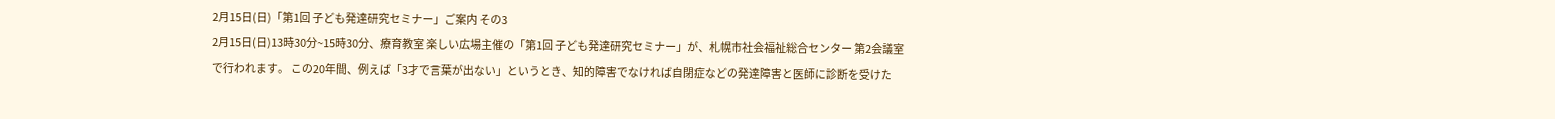2月15日(日)「第1回 子ども発達研究セミナー」ご案内 その3
2月15日(日)13時30分~15時30分、療育教室 楽しい広場主催の「第1回 子ども発達研究セミナー」が、札幌市社会福祉総合センター 第2会議室で行われます。 この20年間、例えば「3才で言葉が出ない」というとき、知的障害でなければ自閉症などの発達障害と医師に診断を受けた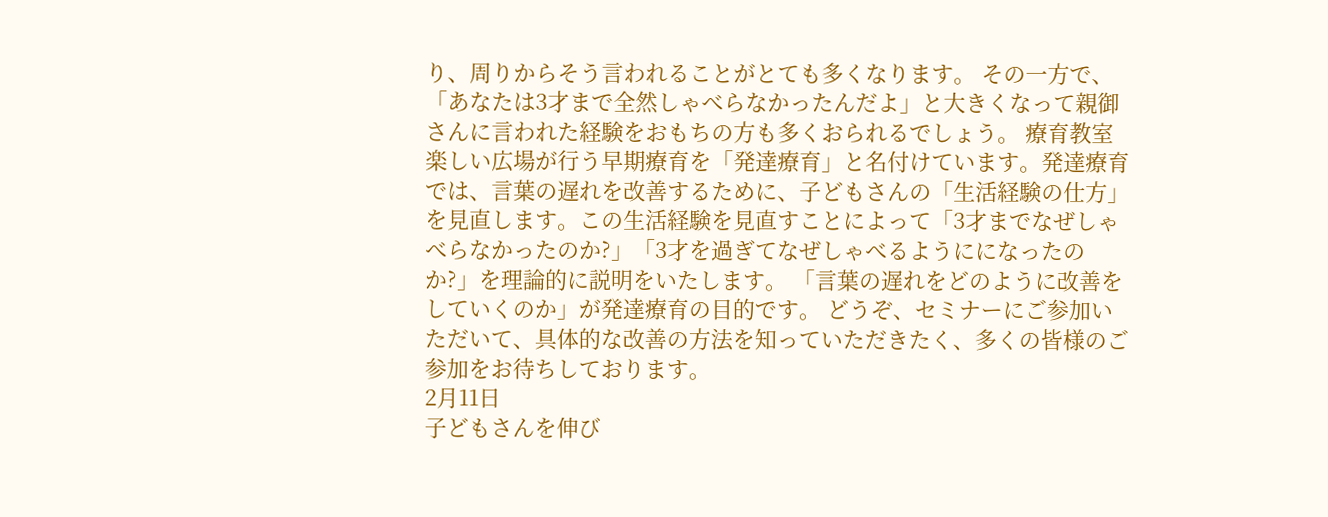り、周りからそう言われることがとても多くなります。 その一方で、「あなたは3才まで全然しゃべらなかったんだよ」と大きくなって親御さんに言われた経験をおもちの方も多くおられるでしょう。 療育教室 楽しい広場が行う早期療育を「発達療育」と名付けています。発達療育では、言葉の遅れを改善するために、子どもさんの「生活経験の仕方」を見直します。この生活経験を見直すことによって「3才までなぜしゃべらなかったのか?」「3才を過ぎてなぜしゃべるようにになったのか?」を理論的に説明をいたします。 「言葉の遅れをどのように改善をしていくのか」が発達療育の目的です。 どうぞ、セミナーにご参加いただいて、具体的な改善の方法を知っていただきたく、多くの皆様のご参加をお待ちしております。
2月11日
子どもさんを伸び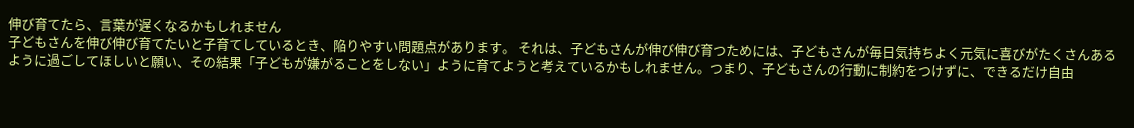伸び育てたら、言葉が遅くなるかもしれません
子どもさんを伸び伸び育てたいと子育てしているとき、陥りやすい問題点があります。 それは、子どもさんが伸び伸び育つためには、子どもさんが毎日気持ちよく元気に喜びがたくさんあるように過ごしてほしいと願い、その結果「子どもが嫌がることをしない」ように育てようと考えているかもしれません。つまり、子どもさんの行動に制約をつけずに、できるだけ自由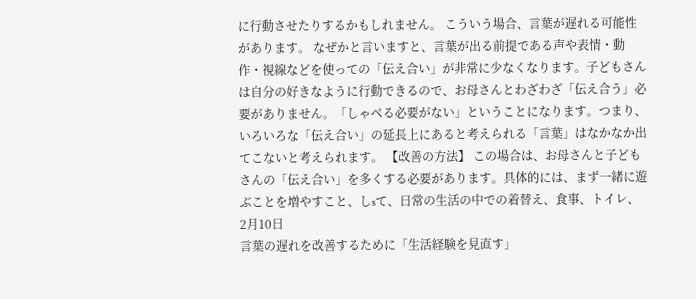に行動させたりするかもしれません。 こういう場合、言葉が遅れる可能性があります。 なぜかと言いますと、言葉が出る前提である声や表情・動作・視線などを使っての「伝え合い」が非常に少なくなります。子どもさんは自分の好きなように行動できるので、お母さんとわざわざ「伝え合う」必要がありません。「しゃべる必要がない」ということになります。つまり、いろいろな「伝え合い」の延長上にあると考えられる「言葉」はなかなか出てこないと考えられます。 【改善の方法】 この場合は、お母さんと子どもさんの「伝え合い」を多くする必要があります。具体的には、まず一緒に遊ぶことを増やすこと、しsて、日常の生活の中での着替え、食事、トイレ、
2月10日
言葉の遅れを改善するために「生活経験を見直す」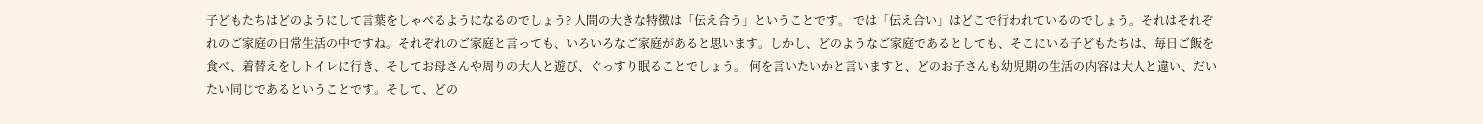子どもたちはどのようにして言葉をしゃべるようになるのでしょう? 人間の大きな特徴は「伝え合う」ということです。 では「伝え合い」はどこで行われているのでしょう。それはそれぞれのご家庭の日常生活の中ですね。それぞれのご家庭と言っても、いろいろなご家庭があると思います。しかし、どのようなご家庭であるとしても、そこにいる子どもたちは、毎日ご飯を食べ、着替えをしトイレに行き、そしてお母さんや周りの大人と遊び、ぐっすり眠ることでしょう。 何を言いたいかと言いますと、どのお子さんも幼児期の生活の内容は大人と違い、だいたい同じであるということです。そして、どの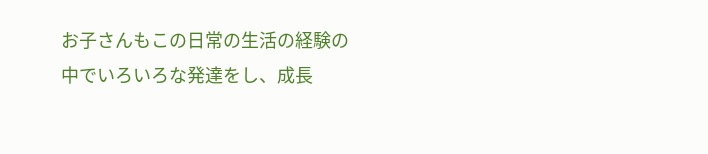お子さんもこの日常の生活の経験の中でいろいろな発達をし、成長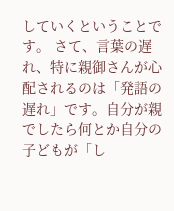していくということです。 さて、言葉の遅れ、特に親御さんが心配されるのは「発語の遅れ」です。自分が親でしたら何とか自分の子どもが「し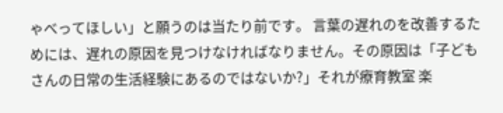ゃべってほしい」と願うのは当たり前です。 言葉の遅れのを改善するためには、遅れの原因を見つけなければなりません。その原因は「子どもさんの日常の生活経験にあるのではないか?」それが療育教室 楽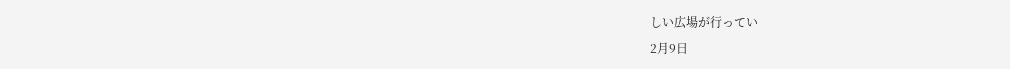しい広場が行ってい
2月9日